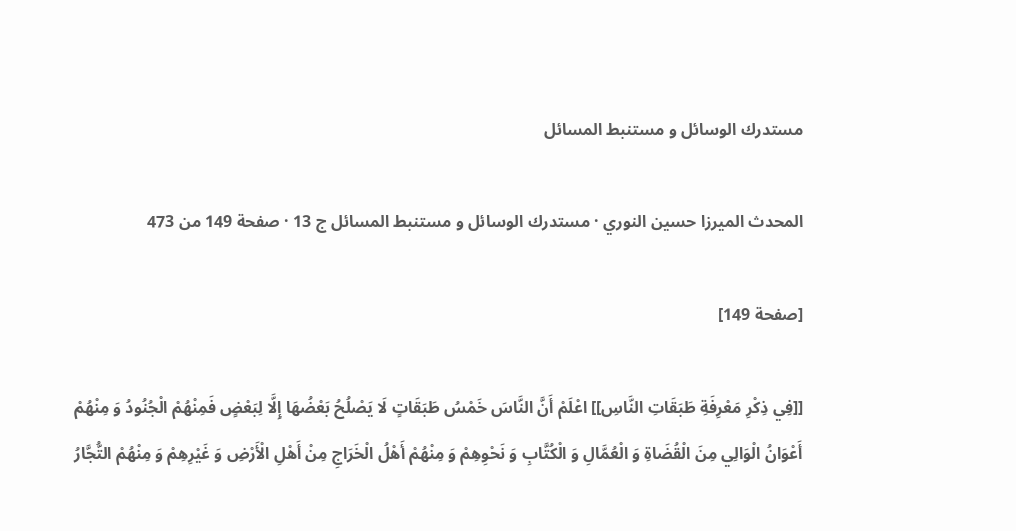مستدرك الوسائل و مستنبط المسائل

المحدث الميرزا حسين النوري · مستدرك الوسائل و مستنبط المسائل ج 13 · صفحة 149 من 473

[صفحة 149]

[[فِي ذِكْرِ مَعْرِفَةِ طَبَقَاتِ النَّاسِ]] اعْلَمْ أَنَّ النَّاسَ خَمْسُ طَبَقَاتٍ لَا يَصْلُحُ بَعْضُهَا إِلَّا لِبَعْضٍ فَمِنْهُمْ الْجُنُودُ وَ مِنْهُمْ أَعْوَانُ الْوَالِي مِنَ الْقُضَاةِ وَ الْعُمَّالِ وَ الْكُتَّابِ وَ نَحْوِهِمْ وَ مِنْهُمْ أَهْلُ الْخَرَاجِ مِنْ أَهْلِ الْأَرْضِ وَ غَيْرِهِمْ وَ مِنْهُمْ التُّجَّارُ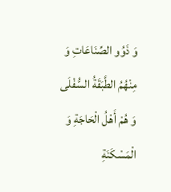وَ ذَوُو الصِّنَاعَاتِ وَ مِنْهُمُ الطَّبَقَةُ السُّفْلَى وَ هُمْ أَهْلُ الْحَاجَةِ وَ الْمَسْكَنَةِ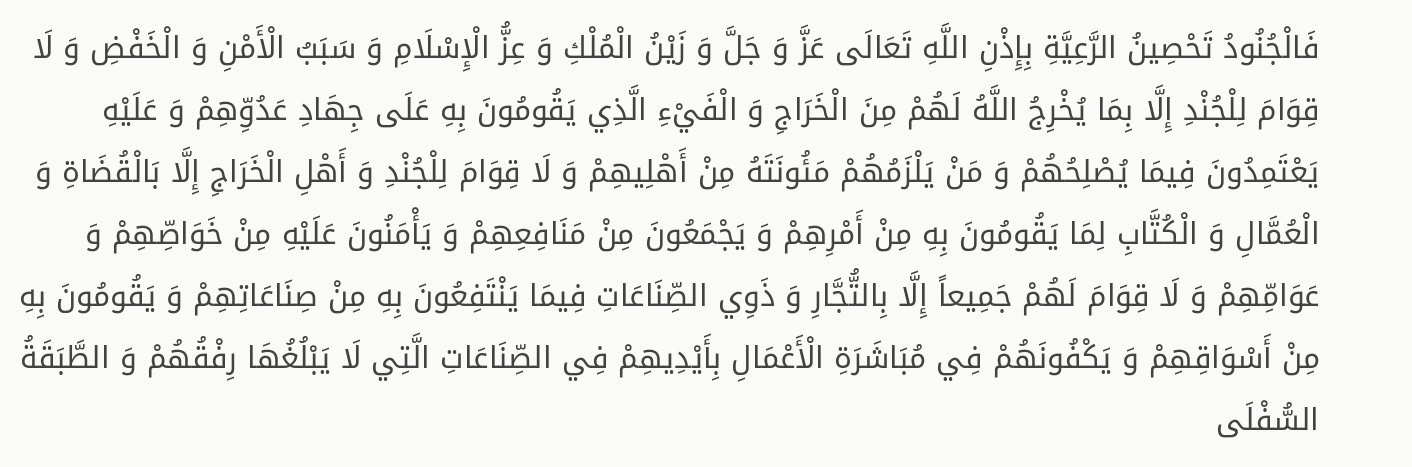فَالْجُنُودُ تَحْصِينُ الرَّعِيَّةِ بِإِذْنِ اللَّهِ تَعَالَى عَزَّ وَ جَلَّ وَ زَيْنُ الْمُلْكِ وَ عِزُّ الْإِسْلَامِ وَ سَبَبُ الْأَمْنِ وَ الْخَفْضِ وَ لَا قِوَامَ لِلْجُنْدِ إِلَّا بِمَا يُخْرِجُ اللَّهُ لَهُمْ مِنَ الْخَرَاجِ وَ الْفَيْءِ الَّذِي يَقُومُونَ بِهِ عَلَى جِهَادِ عَدُوِّهِمْ وَ عَلَيْهِ يَعْتَمِدُونَ فِيمَا يُصْلِحُهُمْ وَ مَنْ يَلْزَمُهُمْ مَئُونَتَهُ مِنْ أَهْلِيهِمْ وَ لَا قِوَامَ لِلْجُنْدِ وَ أَهْلِ الْخَرَاجِ إِلَّا بَالْقُضَاةِ وَ الْعُمَّالِ وَ الْكُتَّابِ لِمَا يَقُومُونَ بِهِ مِنْ أَمْرِهِمْ وَ يَجْمَعُونَ مِنْ مَنَافِعِهِمْ وَ يَأْمَنُونَ عَلَيْهِ مِنْ خَوَاصِّهِمْ وَ عَوَامِّهِمْ وَ لَا قِوَامَ لَهُمْ جَمِيعاً إِلَّا بِالتُّجَّارِ وَ ذَوِي الصِّنَاعَاتِ فِيمَا يَنْتَفِعُونَ بِهِ مِنْ صِنَاعَاتِهِمْ وَ يَقُومُونَ بِهِ مِنْ أَسْوَاقِهِمْ وَ يَكْفُونَهُمْ فِي مُبَاشَرَةِ الْأَعْمَالِ بِأَيْدِيهِمْ فِي الصِّنَاعَاتِ الَّتِي لَا يَبْلُغُهَا رِفْقُهُمْ وَ الطَّبَقَةُ السُّفْلَى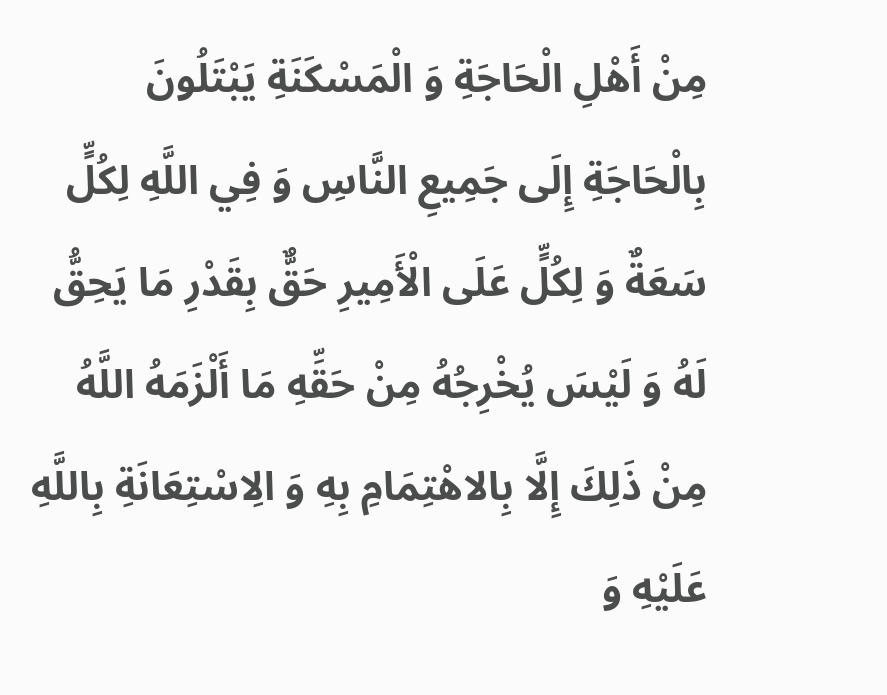مِنْ أَهْلِ الْحَاجَةِ وَ الْمَسْكَنَةِ يَبْتَلُونَ بِالْحَاجَةِ إِلَى جَمِيعِ النَّاسِ وَ فِي اللَّهِ لِكُلٍّ سَعَةٌ وَ لِكُلٍّ عَلَى الْأَمِيرِ حَقٌّ بِقَدْرِ مَا يَحِقُّ لَهُ وَ لَيْسَ يُخْرِجُهُ مِنْ حَقِّهِ مَا أَلْزَمَهُ اللَّهُ مِنْ ذَلِكَ إِلَّا بِالاهْتِمَامِ بِهِ وَ الِاسْتِعَانَةِ بِاللَّهِ عَلَيْهِ وَ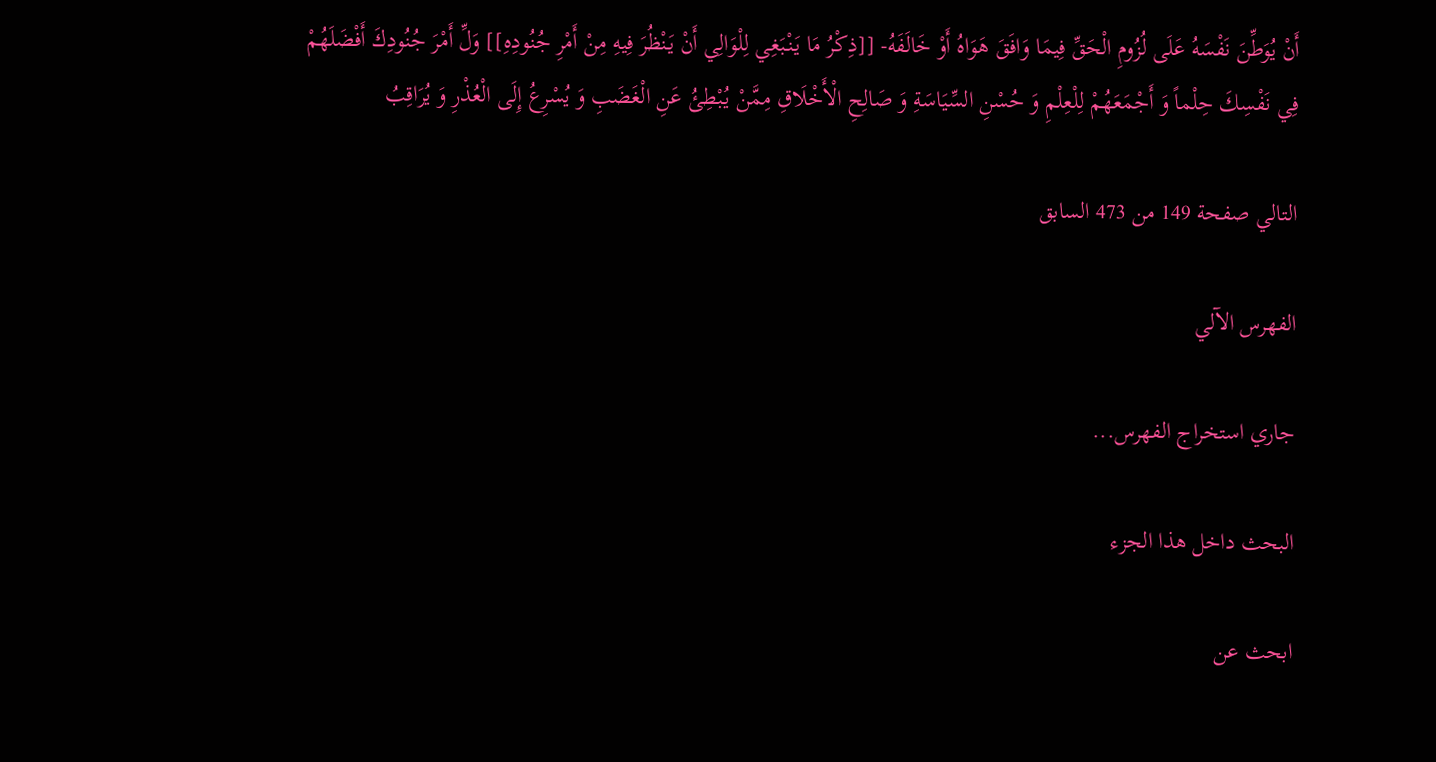أَنْ يُوَطِّنَ نَفْسَهُ عَلَى لُزُومِ الْحَقِّ فِيمَا وَافَقَ هَوَاهُ أَوْ خَالَفَهُ- [[ذِكْرُ مَا يَنْبَغِي لِلْوَالِي أَنْ يَنْظُرَ فِيهِ مِنْ أَمْرِ جُنُودِهِ]] وَلِّ أَمْرَ جُنُودِكَ أَفْضَلَهُمْ فِي نَفْسِكَ حِلْماً وَ أَجْمَعَهُمْ لِلْعِلْمِ وَ حُسْنِ السِّيَاسَةِ وَ صَالِحِ الْأَخْلَاقِ مِمَّنْ يُبْطِئُ عَنِ الْغَضَبِ وَ يُسْرِعُ إِلَى الْعُذْرِ وَ يُرَاقِبُ

التالي صفحة 149 من 473 السابق

الفهرس الآلي

جاري استخراج الفهرس...

البحث داخل هذا الجزء

ابحث عن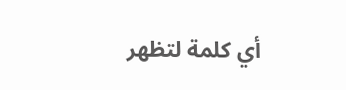أي كلمة لتظهر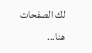لك الصفحات هنا...